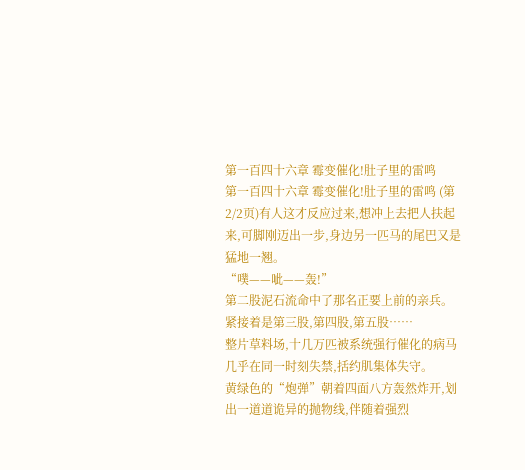第一百四十六章 霉变催化!肚子里的雷鸣
第一百四十六章 霉变催化!肚子里的雷鸣 (第2/2页)有人这才反应过来,想冲上去把人扶起来,可脚刚迈出一步,身边另一匹马的尾巴又是猛地一翘。
“噗——呲——轰!”
第二股泥石流命中了那名正要上前的亲兵。
紧接着是第三股,第四股,第五股……
整片草料场,十几万匹被系统强行催化的病马几乎在同一时刻失禁,括约肌集体失守。
黄绿色的“炮弹”朝着四面八方轰然炸开,划出一道道诡异的抛物线,伴随着强烈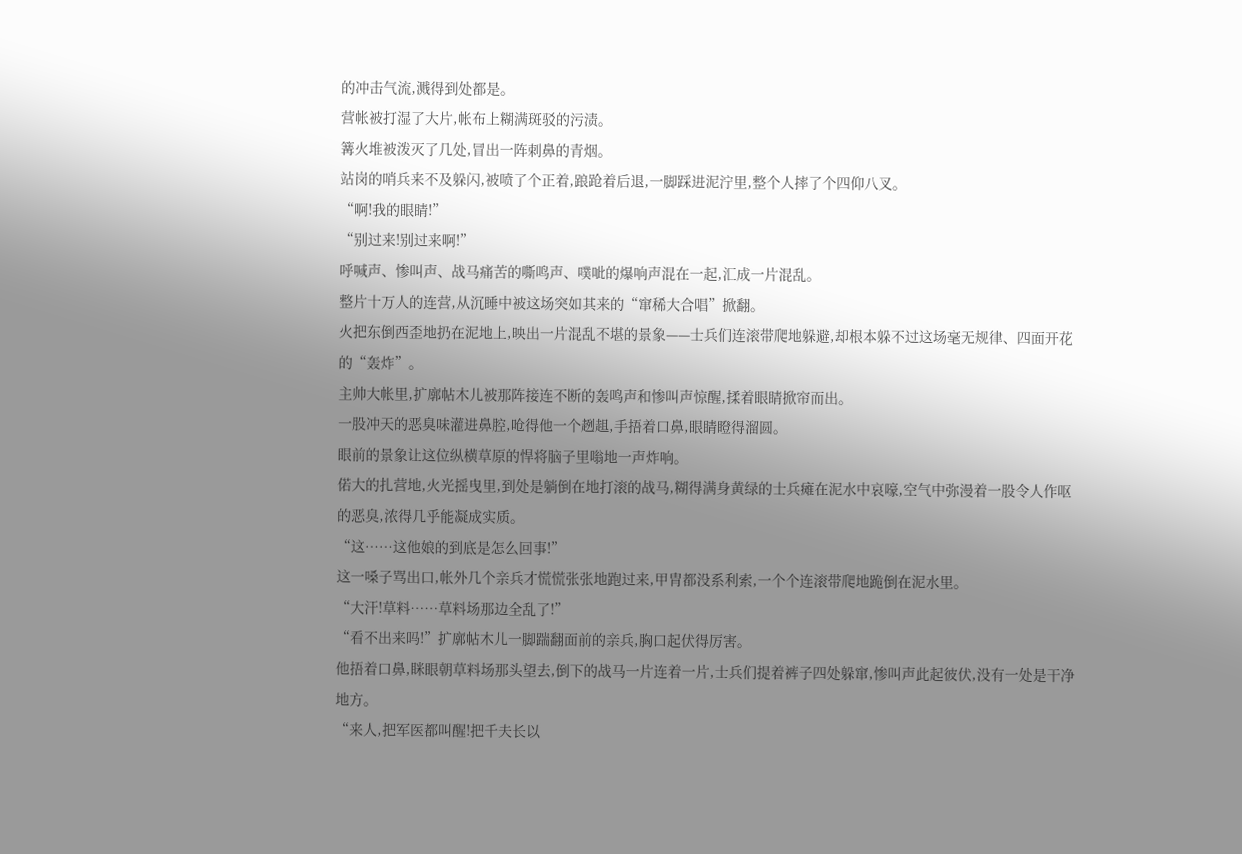的冲击气流,溅得到处都是。
营帐被打湿了大片,帐布上糊满斑驳的污渍。
篝火堆被泼灭了几处,冒出一阵刺鼻的青烟。
站岗的哨兵来不及躲闪,被喷了个正着,踉跄着后退,一脚踩进泥泞里,整个人摔了个四仰八叉。
“啊!我的眼睛!”
“别过来!别过来啊!”
呼喊声、惨叫声、战马痛苦的嘶鸣声、噗呲的爆响声混在一起,汇成一片混乱。
整片十万人的连营,从沉睡中被这场突如其来的“窜稀大合唱”掀翻。
火把东倒西歪地扔在泥地上,映出一片混乱不堪的景象——士兵们连滚带爬地躲避,却根本躲不过这场毫无规律、四面开花的“轰炸”。
主帅大帐里,扩廓帖木儿被那阵接连不断的轰鸣声和惨叫声惊醒,揉着眼睛掀帘而出。
一股冲天的恶臭味灌进鼻腔,呛得他一个趔趄,手捂着口鼻,眼睛瞪得溜圆。
眼前的景象让这位纵横草原的悍将脑子里嗡地一声炸响。
偌大的扎营地,火光摇曳里,到处是躺倒在地打滚的战马,糊得满身黄绿的士兵瘫在泥水中哀嚎,空气中弥漫着一股令人作呕的恶臭,浓得几乎能凝成实质。
“这……这他娘的到底是怎么回事!”
这一嗓子骂出口,帐外几个亲兵才慌慌张张地跑过来,甲胄都没系利索,一个个连滚带爬地跪倒在泥水里。
“大汗!草料……草料场那边全乱了!”
“看不出来吗!”扩廓帖木儿一脚踹翻面前的亲兵,胸口起伏得厉害。
他捂着口鼻,眯眼朝草料场那头望去,倒下的战马一片连着一片,士兵们提着裤子四处躲窜,惨叫声此起彼伏,没有一处是干净地方。
“来人,把军医都叫醒!把千夫长以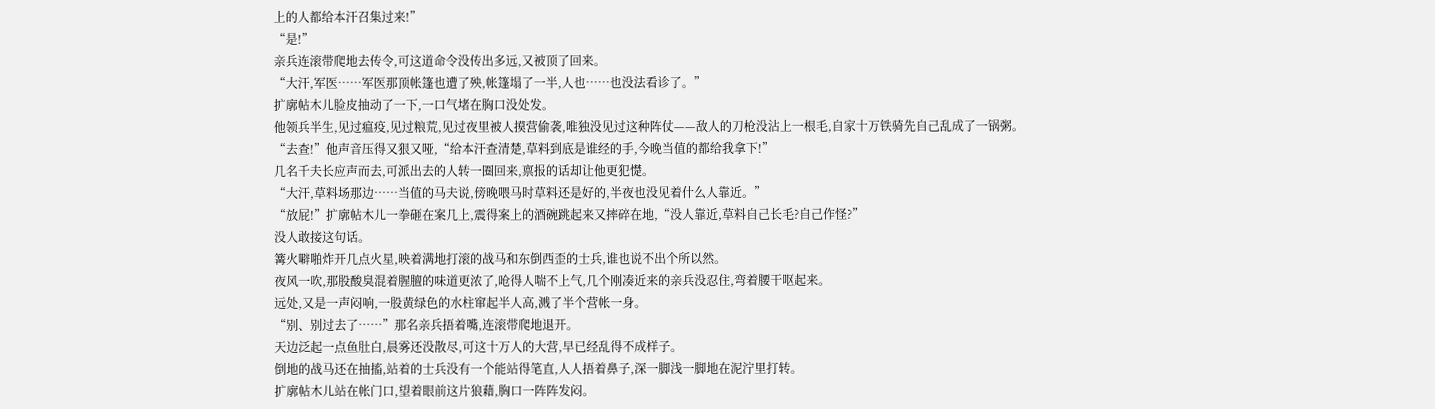上的人都给本汗召集过来!”
“是!”
亲兵连滚带爬地去传令,可这道命令没传出多远,又被顶了回来。
“大汗,军医……军医那顶帐篷也遭了殃,帐篷塌了一半,人也……也没法看诊了。”
扩廓帖木儿脸皮抽动了一下,一口气堵在胸口没处发。
他领兵半生,见过瘟疫,见过粮荒,见过夜里被人摸营偷袭,唯独没见过这种阵仗——敌人的刀枪没沾上一根毛,自家十万铁骑先自己乱成了一锅粥。
“去查!”他声音压得又狠又哑,“给本汗查清楚,草料到底是谁经的手,今晚当值的都给我拿下!”
几名千夫长应声而去,可派出去的人转一圈回来,禀报的话却让他更犯憷。
“大汗,草料场那边……当值的马夫说,傍晚喂马时草料还是好的,半夜也没见着什么人靠近。”
“放屁!”扩廓帖木儿一拳砸在案几上,震得案上的酒碗跳起来又摔碎在地,“没人靠近,草料自己长毛?自己作怪?”
没人敢接这句话。
篝火噼啪炸开几点火星,映着满地打滚的战马和东倒西歪的士兵,谁也说不出个所以然。
夜风一吹,那股酸臭混着腥膻的味道更浓了,呛得人喘不上气,几个刚凑近来的亲兵没忍住,弯着腰干呕起来。
远处,又是一声闷响,一股黄绿色的水柱窜起半人高,溅了半个营帐一身。
“别、别过去了……”那名亲兵捂着嘴,连滚带爬地退开。
天边泛起一点鱼肚白,晨雾还没散尽,可这十万人的大营,早已经乱得不成样子。
倒地的战马还在抽搐,站着的士兵没有一个能站得笔直,人人捂着鼻子,深一脚浅一脚地在泥泞里打转。
扩廓帖木儿站在帐门口,望着眼前这片狼藉,胸口一阵阵发闷。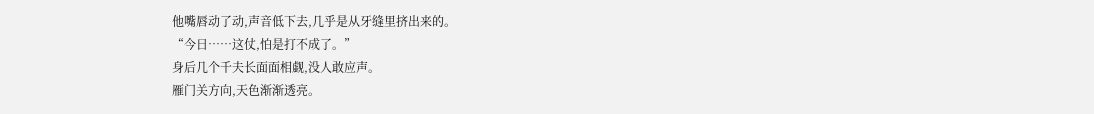他嘴唇动了动,声音低下去,几乎是从牙缝里挤出来的。
“今日……这仗,怕是打不成了。”
身后几个千夫长面面相觑,没人敢应声。
雁门关方向,天色渐渐透亮。